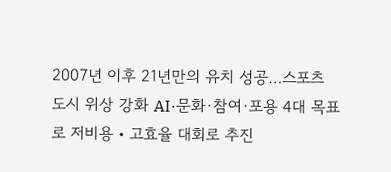2007년 이후 21년만의 유치 성공…스포츠 도시 위상 강화 AI·문화·참여·포용 4대 목표로 저비용‧고효율 대회로 추진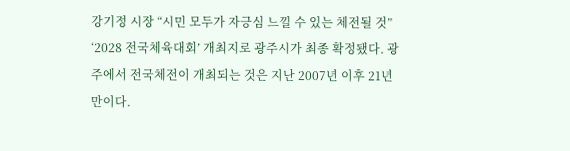강기정 시장 “시민 모두가 자긍심 느낄 수 있는 체전될 것” ‘2028 전국체육대회’ 개최지로 광주시가 최종 확정됐다. 광주에서 전국체전이 개최되는 것은 지난 2007년 이후 21년 만이다.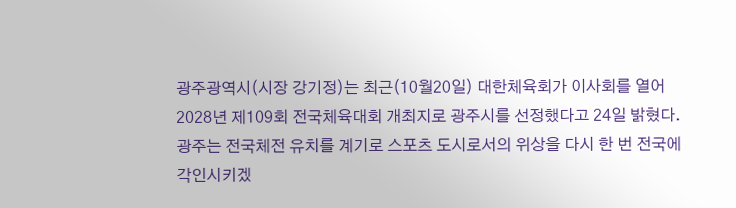광주광역시(시장 강기정)는 최근(10월20일) 대한체육회가 이사회를 열어 2028년 제109회 전국체육대회 개최지로 광주시를 선정했다고 24일 밝혔다. 광주는 전국체전 유치를 계기로 스포츠 도시로서의 위상을 다시 한 번 전국에 각인시키겠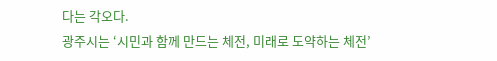다는 각오다.
광주시는 ‘시민과 함께 만드는 체전, 미래로 도약하는 체전’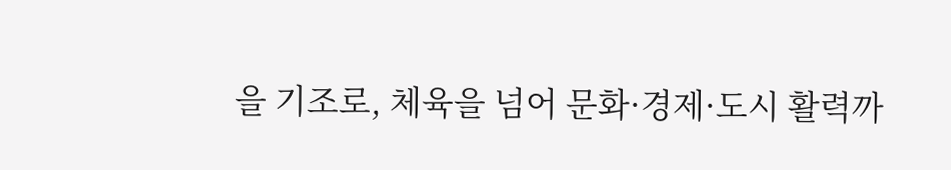을 기조로, 체육을 넘어 문화·경제·도시 활력까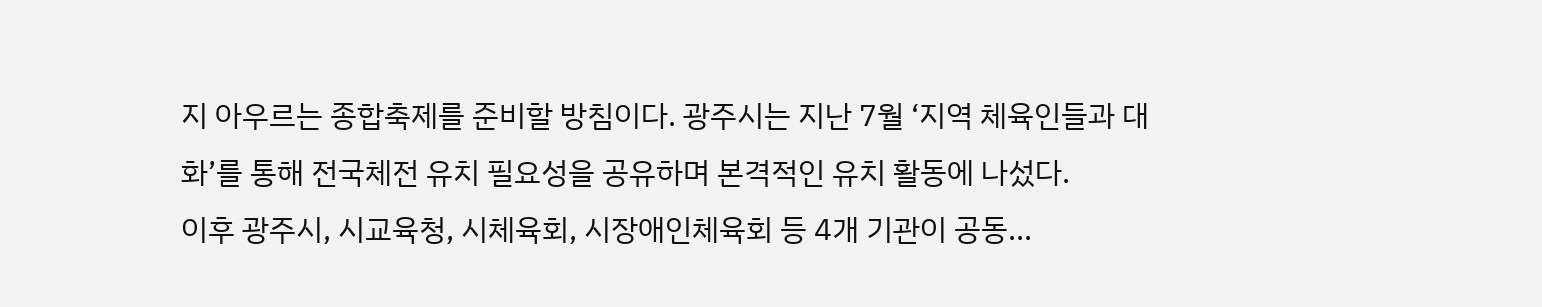지 아우르는 종합축제를 준비할 방침이다. 광주시는 지난 7월 ‘지역 체육인들과 대화’를 통해 전국체전 유치 필요성을 공유하며 본격적인 유치 활동에 나섰다.
이후 광주시, 시교육청, 시체육회, 시장애인체육회 등 4개 기관이 공동...